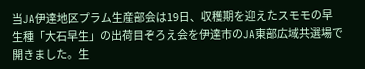当JA伊達地区プラム生産部会は19日、収穫期を迎えたスモモの早生種「大石早生」の出荷目ぞろえ会を伊達市のJA東部広域共選場で開きました。生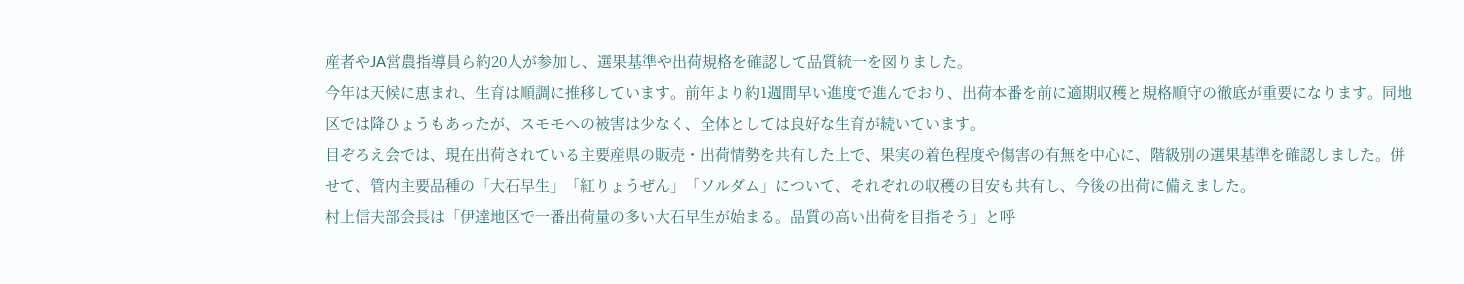産者やJA営農指導員ら約20人が参加し、選果基準や出荷規格を確認して品質統一を図りました。
今年は天候に恵まれ、生育は順調に推移しています。前年より約1週間早い進度で進んでおり、出荷本番を前に適期収穫と規格順守の徹底が重要になります。同地区では降ひょうもあったが、スモモへの被害は少なく、全体としては良好な生育が続いています。
目ぞろえ会では、現在出荷されている主要産県の販売・出荷情勢を共有した上で、果実の着色程度や傷害の有無を中心に、階級別の選果基準を確認しました。併せて、管内主要品種の「大石早生」「紅りょうぜん」「ソルダム」について、それぞれの収穫の目安も共有し、今後の出荷に備えました。
村上信夫部会長は「伊達地区で一番出荷量の多い大石早生が始まる。品質の高い出荷を目指そう」と呼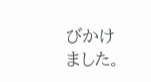びかけました。